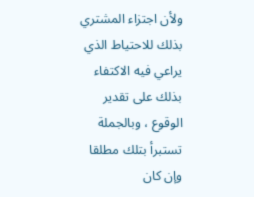ولأن اجتزاء المشتري بذلك للاحتياط الذي يراعي فيه الاكتفاء بذلك على تقدير
الوقوع ، وبالجملة تستبرأ بتلك مطلقا وإن كان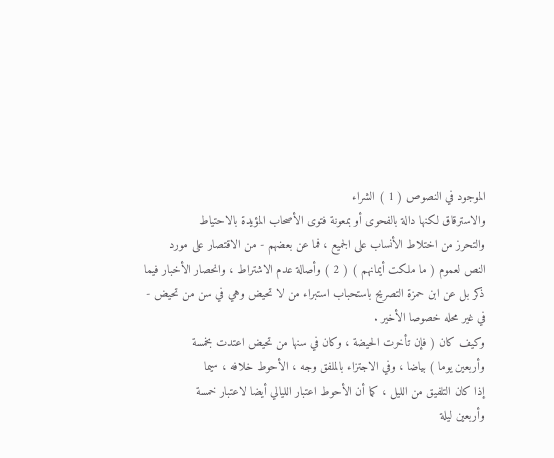الموجود في النصوص ( 1 ) الشراء
والاسترقاق لكنها دالة بالفحوى أو بمعونة فتوى الأصحاب المؤيدة بالاحتياط
والتحرز من اختلاط الأنساب على الجميع ، فما عن بعضهم - من الاقتصار على مورد
النص لعموم ( ما ملكت أيمانهم ) ( 2 ) وأصالة عدم الاشتراط ، وانحصار الأخبار فيما
ذكر بل عن ابن حمزة التصريح باستحباب استبراء من لا تحيض وهي في سن من تحيض -
في غير محله خصوصا الأخير .
وكيف كان ( فإن تأخرت الحيضة ، وكان في سنها من تحيض اعتدت بخمسة
وأربعين يوما ) بياضا ، وفي الاجتزاء بالملفق وجه ، الأحوط خلافه ، سيما
إذا كان التلفيق من الليل ، كما أن الأحوط اعتبار الليالي أيضا لاعتبار خمسة
وأربعين ليلة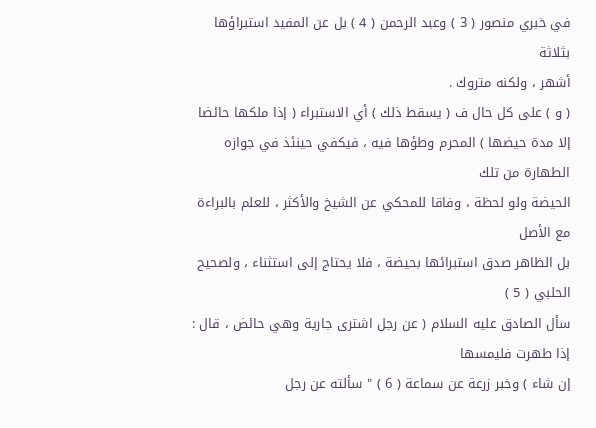في خبري منصور ( 3 ) وعبد الرحمن ( 4 ) بل عن المفيد استبراؤها بثلاثة
أشهر ، ولكنه متروك .
( و ) على كل حال ف ( يسقط ذلك ) أي الاستبراء ( إذا ملكها حائضا
إلا مدة حيضها ) المحرم وطؤها فيه ، فيكفي حينئذ في جوازه الطهارة من تلك
الحيضة ولو لحظة ، وفاقا للمحكي عن الشيخ والأكثر ، للعلم بالبراءة مع الأصل
بل الظاهر صدق استبرائها بحيضة ، فلا يحتاج إلى استثناء ، ولصحيح الحلبي ( 5 )
سأل الصادق عليه السلام ( عن رجل اشترى جارية وهي حائض ، قال : إذا طهرت فليمسها
إن شاء ) وخبر زرعة عن سماعة ( 6 ) " سألته عن رجل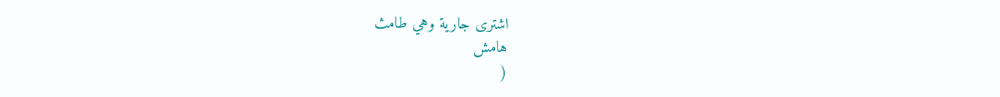اشترى جارية وهي طامث
هامش
(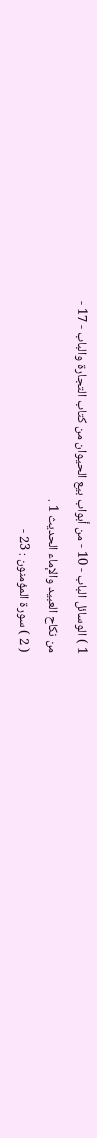1 ) الوسائل الباب - 10 - من أبواب بيع الحيوان من كتاب التجارة والباب - 17 -
من نكاح العبيد والإماء الحديث 1 .
( 2 ) سورة المؤمنون : 23 -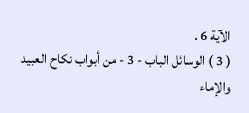الآية 6 .
( 3 ) الوسائل الباب - 3 - من أبواب نكاح العبيد والإماء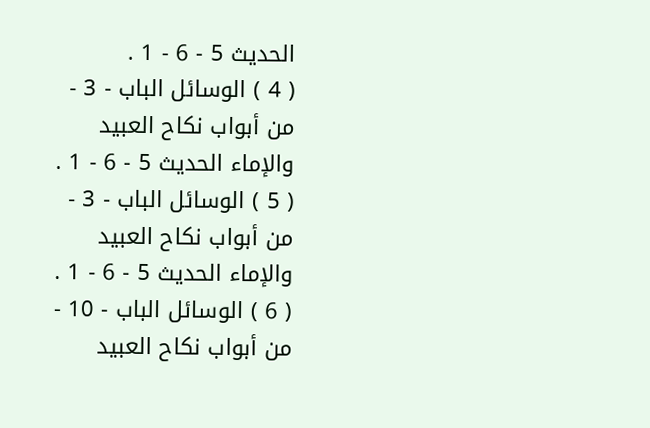الحديث 5 - 6 - 1 .
( 4 ) الوسائل الباب - 3 - من أبواب نكاح العبيد والإماء الحديث 5 - 6 - 1 .
( 5 ) الوسائل الباب - 3 - من أبواب نكاح العبيد والإماء الحديث 5 - 6 - 1 .
( 6 ) الوسائل الباب - 10 - من أبواب نكاح العبيد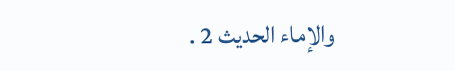والإماء الحديث 2 .